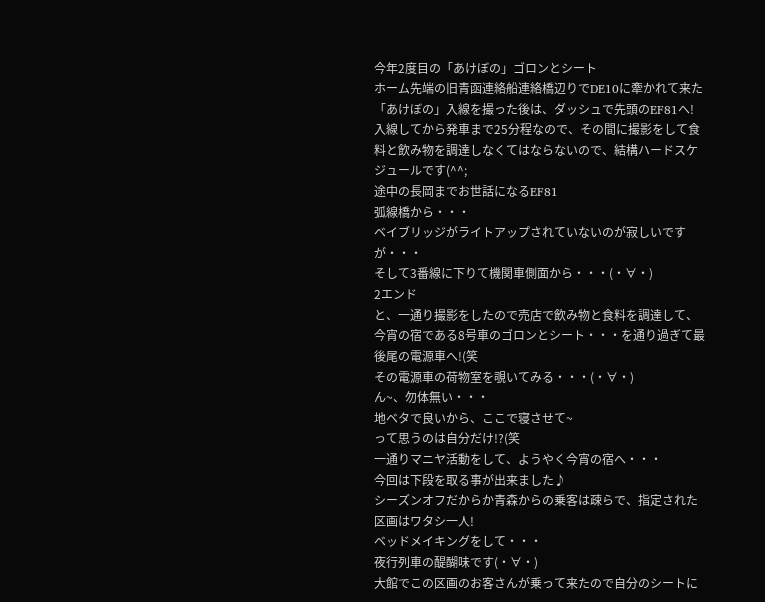今年2度目の「あけぼの」ゴロンとシート
ホーム先端の旧青函連絡船連絡橋辺りでDE10に牽かれて来た「あけぼの」入線を撮った後は、ダッシュで先頭のEF81へ!
入線してから発車まで25分程なので、その間に撮影をして食料と飲み物を調達しなくてはならないので、結構ハードスケジュールです(^^;
途中の長岡までお世話になるEF81
弧線橋から・・・
ベイブリッジがライトアップされていないのが寂しいですが・・・
そして3番線に下りて機関車側面から・・・(・∀・)
2エンド
と、一通り撮影をしたので売店で飲み物と食料を調達して、今宵の宿である8号車のゴロンとシート・・・を通り過ぎて最後尾の電源車へ!(笑
その電源車の荷物室を覗いてみる・・・(・∀・)
ん~、勿体無い・・・
地ベタで良いから、ここで寝させて~
って思うのは自分だけ!?(笑
一通りマニヤ活動をして、ようやく今宵の宿へ・・・
今回は下段を取る事が出来ました♪
シーズンオフだからか青森からの乗客は疎らで、指定された区画はワタシ一人!
ベッドメイキングをして・・・
夜行列車の醍醐味です(・∀・)
大館でこの区画のお客さんが乗って来たので自分のシートに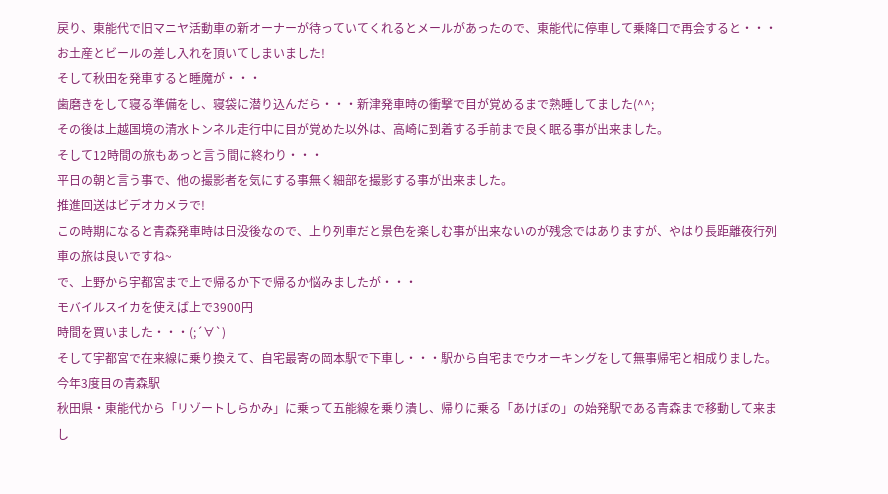戻り、東能代で旧マニヤ活動車の新オーナーが待っていてくれるとメールがあったので、東能代に停車して乗降口で再会すると・・・お土産とビールの差し入れを頂いてしまいました!
そして秋田を発車すると睡魔が・・・
歯磨きをして寝る準備をし、寝袋に潜り込んだら・・・新津発車時の衝撃で目が覚めるまで熟睡してました(^^;
その後は上越国境の清水トンネル走行中に目が覚めた以外は、高崎に到着する手前まで良く眠る事が出来ました。
そして12時間の旅もあっと言う間に終わり・・・
平日の朝と言う事で、他の撮影者を気にする事無く細部を撮影する事が出来ました。
推進回送はビデオカメラで!
この時期になると青森発車時は日没後なので、上り列車だと景色を楽しむ事が出来ないのが残念ではありますが、やはり長距離夜行列車の旅は良いですね~
で、上野から宇都宮まで上で帰るか下で帰るか悩みましたが・・・
モバイルスイカを使えば上で3900円
時間を買いました・・・(;´∀`)
そして宇都宮で在来線に乗り換えて、自宅最寄の岡本駅で下車し・・・駅から自宅までウオーキングをして無事帰宅と相成りました。
今年3度目の青森駅
秋田県・東能代から「リゾートしらかみ」に乗って五能線を乗り潰し、帰りに乗る「あけぼの」の始発駅である青森まで移動して来まし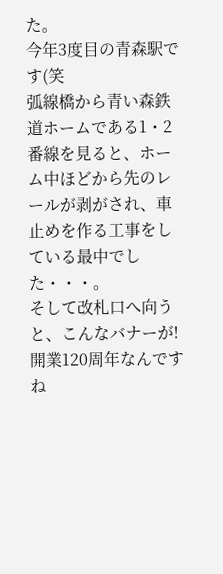た。
今年3度目の青森駅です(笑
弧線橋から青い森鉄道ホームである1・2番線を見ると、ホーム中ほどから先のレールが剥がされ、車止めを作る工事をしている最中でした・・・。
そして改札口へ向うと、こんなバナーが!
開業120周年なんですね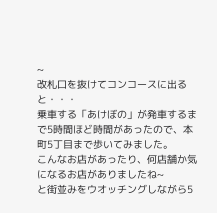~
改札口を抜けてコンコースに出ると・・・
乗車する「あけぼの」が発車するまで5時間ほど時間があったので、本町5丁目まで歩いてみました。
こんなお店があったり、何店舗か気になるお店がありましたね~
と街並みをウオッチングしながら5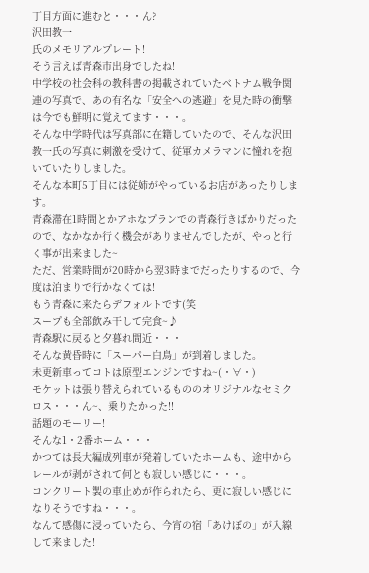丁目方面に進むと・・・ん?
沢田教一
氏のメモリアルプレート!
そう言えば青森市出身でしたね!
中学校の社会科の教科書の掲載されていたベトナム戦争関連の写真で、あの有名な「安全への逃避」を見た時の衝撃は今でも鮮明に覚えてます・・・。
そんな中学時代は写真部に在籍していたので、そんな沢田教一氏の写真に刺激を受けて、従軍カメラマンに憧れを抱いていたりしました。
そんな本町5丁目には従姉がやっているお店があったりします。
青森滞在1時間とかアホなプランでの青森行きばかりだったので、なかなか行く機会がありませんでしたが、やっと行く事が出来ました~
ただ、営業時間が20時から翌3時までだったりするので、今度は泊まりで行かなくては!
もう青森に来たらデフォルトです(笑
スープも全部飲み干して完食~♪
青森駅に戻ると夕暮れ間近・・・
そんな黄昏時に「スーパー白鳥」が到着しました。
未更新車ってコトは原型エンジンですね~(・∀・)
モケットは張り替えられているもののオリジナルなセミクロス・・・ん~、乗りたかった!!
話題のモーリー!
そんな1・2番ホーム・・・
かつては長大編成列車が発着していたホームも、途中からレールが剥がされて何とも寂しい感じに・・・。
コンクリート製の車止めが作られたら、更に寂しい感じになりそうですね・・・。
なんて感傷に浸っていたら、今宵の宿「あけぼの」が入線して来ました!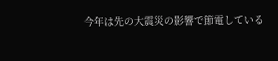今年は先の大震災の影響で節電している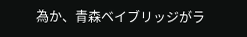為か、青森ベイブリッジがラ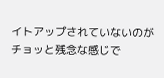イトアップされていないのがチョッと残念な感じで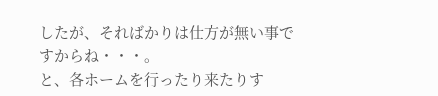したが、そればかりは仕方が無い事ですからね・・・。
と、各ホームを行ったり来たりす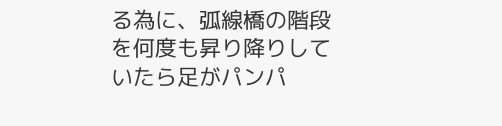る為に、弧線橋の階段を何度も昇り降りしていたら足がパンパ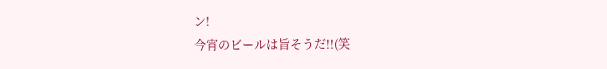ン!
今宵のビールは旨そうだ!!(笑